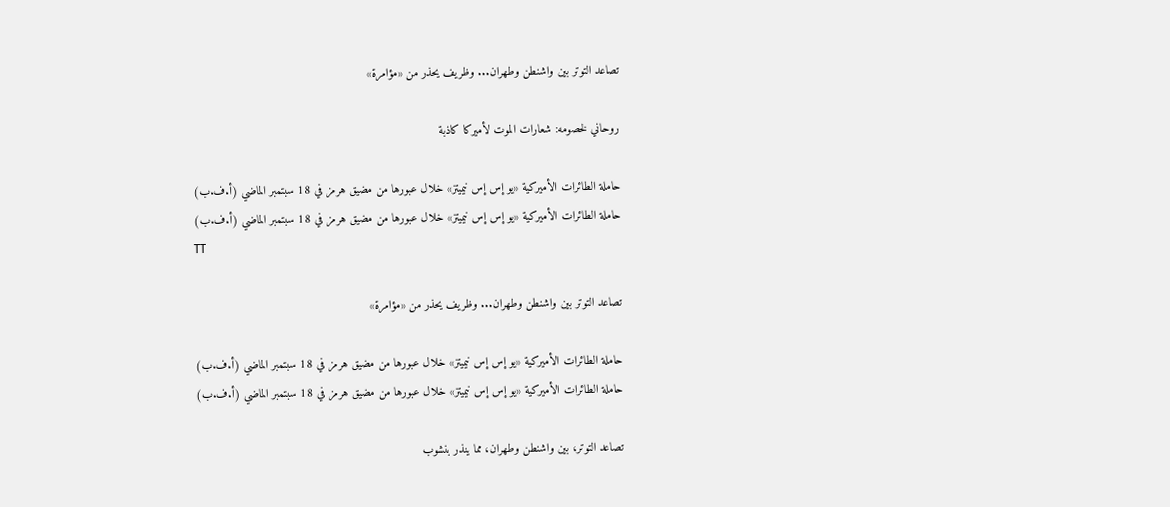تصاعد التوتر بين واشنطن وطهران... وظريف يحذر من «مؤامرة»

روحاني لخصومه: شعارات الموت لأميركا كاذبة

حاملة الطائرات الأميركية «يو إس إس نيميتز» خلال عبورها من مضيق هرمز في 18 سبتمبر الماضي (أ.ف.ب)
حاملة الطائرات الأميركية «يو إس إس نيميتز» خلال عبورها من مضيق هرمز في 18 سبتمبر الماضي (أ.ف.ب)
TT

تصاعد التوتر بين واشنطن وطهران... وظريف يحذر من «مؤامرة»

حاملة الطائرات الأميركية «يو إس إس نيميتز» خلال عبورها من مضيق هرمز في 18 سبتمبر الماضي (أ.ف.ب)
حاملة الطائرات الأميركية «يو إس إس نيميتز» خلال عبورها من مضيق هرمز في 18 سبتمبر الماضي (أ.ف.ب)

تصاعد التوتر، بين واشنطن وطهران، مما ينذر بنشوب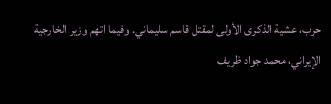حرب، عشية الذكرى الأولى لمقتل قاسم سليماني. وفيما اتهم وزير الخارجية الإيراني، محمد جواد ظريف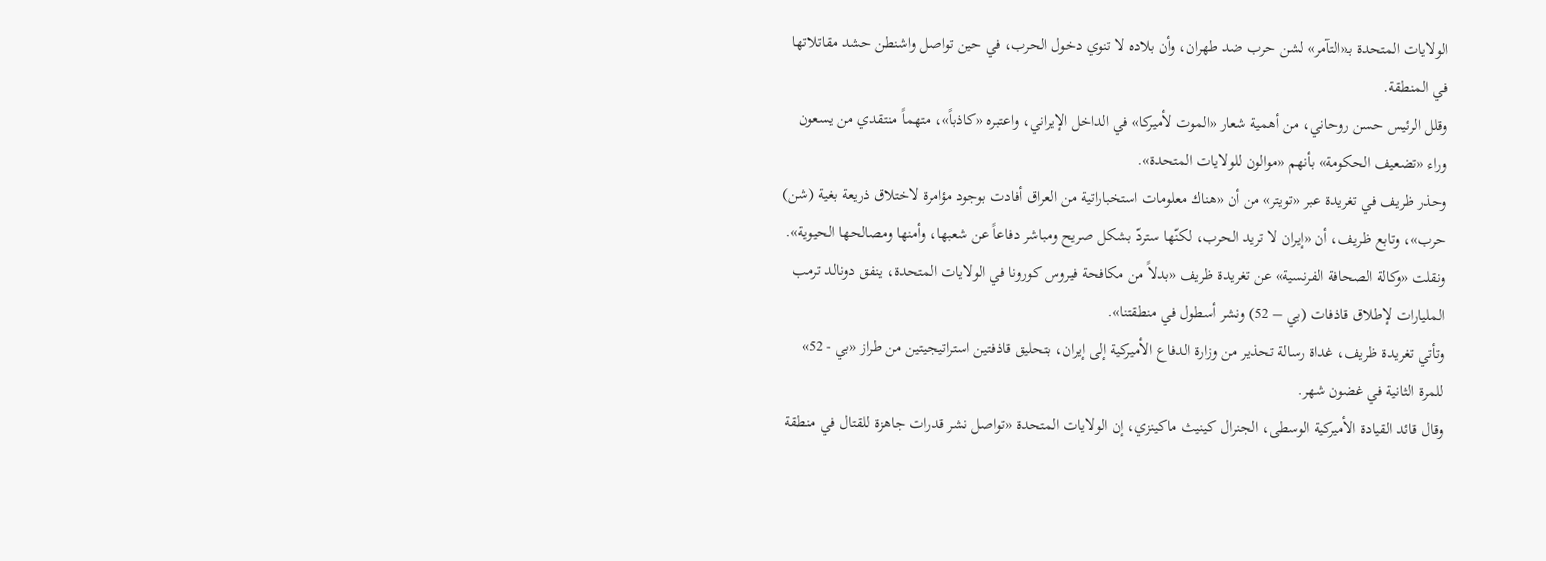الولايات المتحدة بـ«التآمر» لشن حرب ضد طهران، وأن بلاده لا تنوي دخول الحرب، في حين تواصل واشنطن حشد مقاتلاتها في المنطقة.
وقلل الرئيس حسن روحاني، من أهمية شعار «الموت لأميركا» في الداخل الإيراني، واعتبره «كاذباً»، متهماً منتقدي من يسعون وراء «تضعيف الحكومة» بأنهم «موالون للولايات المتحدة».
وحذر ظريف في تغريدة عبر «تويتر» من أن «هناك معلومات استخباراتية من العراق أفادت بوجود مؤامرة لاختلاق ذريعة بغية (شن) حرب»، وتابع ظريف، أن «إيران لا تريد الحرب، لكنّها ستردّ بشكل صريح ومباشر دفاعاً عن شعبها، وأمنها ومصالحها الحيوية».
ونقلت «وكالة الصحافة الفرنسية» عن تغريدة ظريف «بدلاً من مكافحة فيروس كورونا في الولايات المتحدة، ينفق دونالد ترمب المليارات لإطلاق قاذفات (بي – 52) ونشر أسطول في منطقتنا».
وتأتي تغريدة ظريف، غداة رسالة تحذير من وزارة الدفاع الأميركية إلى إيران، بتحليق قاذفتين استراتيجيتين من طراز «بي - 52» للمرة الثانية في غضون شهر.
وقال قائد القيادة الأميركية الوسطى، الجنرال كينيث ماكينزي، إن الولايات المتحدة «تواصل نشر قدرات جاهزة للقتال في منطقة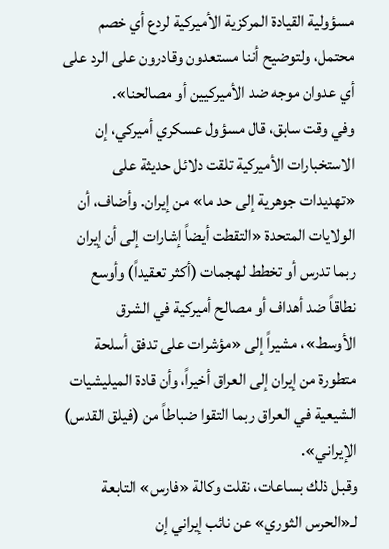مسؤولية القيادة المركزية الأميركية لردع أي خصم محتمل، ولتوضيح أننا مستعدون وقادرون على الرد على أي عدوان موجه ضد الأميركيين أو مصالحنا».
وفي وقت سابق، قال مسؤول عسكري أميركي، إن الاستخبارات الأميركية تلقت دلائل حديثة على «تهديدات جوهرية إلى حد ما» من إيران. وأضاف، أن الولايات المتحدة «التقطت أيضاً إشارات إلى أن إيران ربما تدرس أو تخطط لهجمات (أكثر تعقيداً) وأوسع نطاقاً ضد أهداف أو مصالح أميركية في الشرق الأوسط»، مشيراً إلى «مؤشرات على تدفق أسلحة متطورة من إيران إلى العراق أخيراً، وأن قادة الميليشيات الشيعية في العراق ربما التقوا ضباطاً من (فيلق القدس) الإيراني».
وقبل ذلك بساعات، نقلت وكالة «فارس» التابعة لـ«الحرس الثوري» عن نائب إيراني إن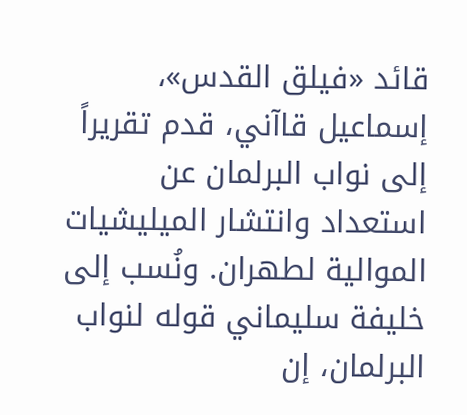قائد «فيلق القدس»، إسماعيل قاآني، قدم تقريراً إلى نواب البرلمان عن استعداد وانتشار الميليشيات الموالية لطهران. ونُسب إلى خليفة سليماني قوله لنواب البرلمان، إن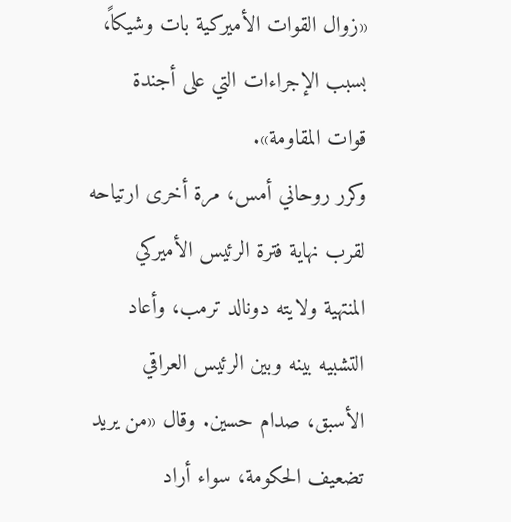«زوال القوات الأميركية بات وشيكاً، بسبب الإجراءات التي على أجندة قوات المقاومة».
وكرر روحاني أمس، مرة أخرى ارتياحه لقرب نهاية فترة الرئيس الأميركي المنتهية ولايته دونالد ترمب، وأعاد التشبيه بينه وبين الرئيس العراقي الأسبق، صدام حسين. وقال «من يريد تضعيف الحكومة، سواء أراد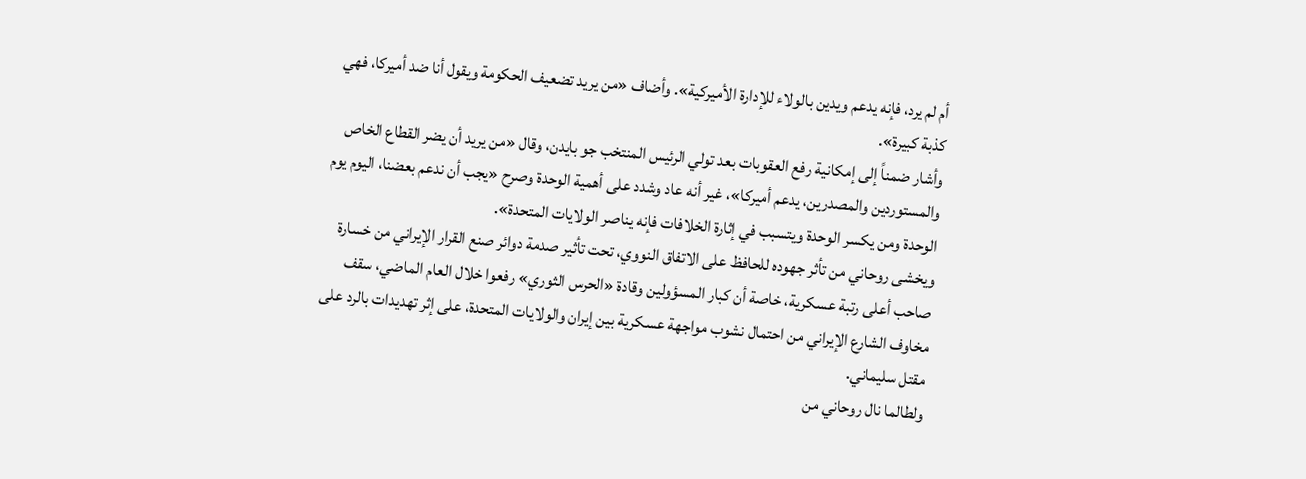أم لم يرد، فإنه يدعم ويدين بالولاء للإدارة الأميركية». وأضاف «من يريد تضعيف الحكومة ويقول أنا ضد أميركا، فهي كذبة كبيرة».
وأشار ضمناً إلى إمكانية رفع العقوبات بعد تولي الرئيس المنتخب جو بايدن، وقال «من يريد أن يضر القطاع الخاص والمستوردين والمصدرين، يدعم أميركا»، غير أنه عاد وشدد على أهمية الوحدة وصرح «يجب أن ندعم بعضنا، اليوم يوم الوحدة ومن يكسر الوحدة ويتسبب في إثارة الخلافات فإنه يناصر الولايات المتحدة».
ويخشى روحاني من تأثر جهوده للحافظ على الاتفاق النووي، تحت تأثير صدمة دوائر صنع القرار الإيراني من خسارة صاحب أعلى رتبة عسكرية، خاصة أن كبار المسؤولين وقادة «الحرس الثوري» رفعوا خلال العام الماضي، سقف مخاوف الشارع الإيراني من احتمال نشوب مواجهة عسكرية بين إيران والولايات المتحدة، على إثر تهديدات بالرد على مقتل سليماني.
ولطالما نال روحاني من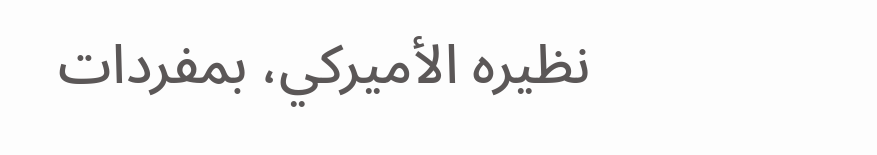نظيره الأميركي، بمفردات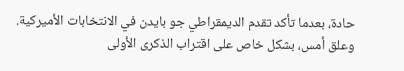حادة، بعدما تأكد تقدم الديمقراطي جو بايدن في الانتخابات الأميركية. وعلق أمس، بشكل خاص على اقتراب الذكرى الأولى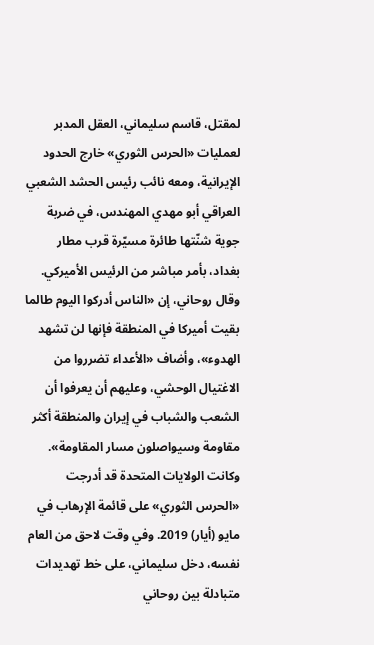لمقتل، قاسم سليماني، العقل المدبر لعمليات «الحرس الثوري» خارج الحدود الإيرانية، ومعه نائب رئيس الحشد الشعبي العراقي أبو مهدي المهندس، في ضربة جوية شنّتها طائرة مسيّرة قرب مطار بغداد، بأمر مباشر من الرئيس الأميركي.
وقال روحاني، إن «الناس أدركوا اليوم طالما بقيت أميركا في المنطقة فإنها لن تشهد الهدوء»، وأضاف «الأعداء تضرروا من الاغتيال الوحشي، وعليهم أن يعرفوا أن الشعب والشباب في إيران والمنطقة أكثر مقاومة وسيواصلون مسار المقاومة».
وكانت الولايات المتحدة قد أدرجت «الحرس الثوري» على قائمة الإرهاب في مايو (أيار) 2019. وفي وقت لاحق من العام نفسه، دخل سليماني، على خط تهديدات متبادلة بين روحاني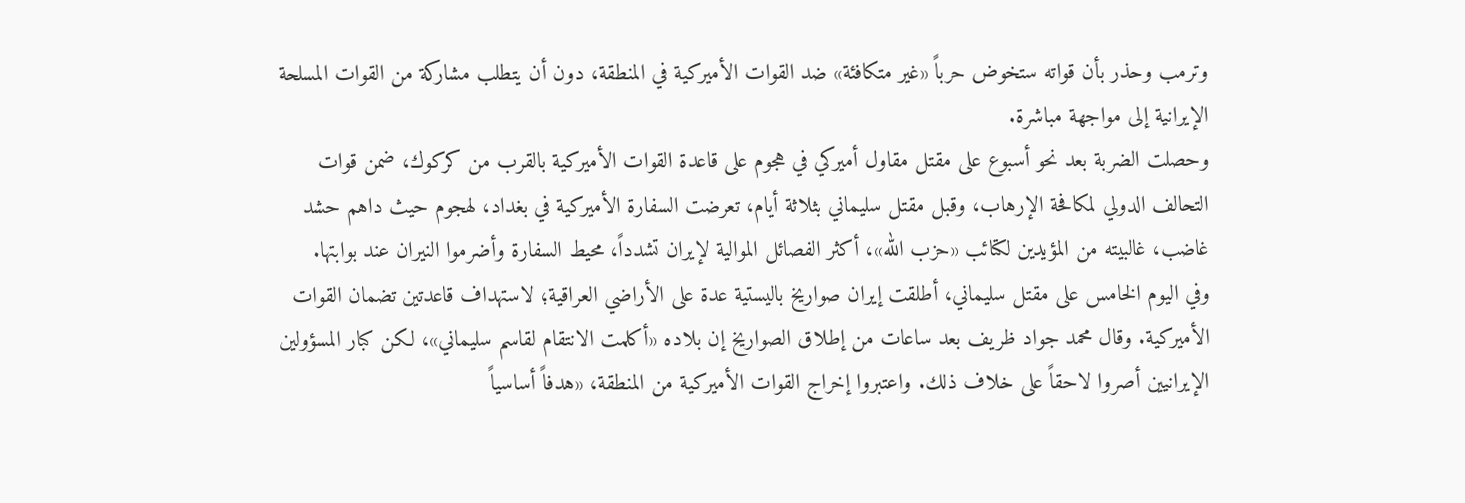وترمب وحذر بأن قواته ستخوض حرباً «غير متكافئة» ضد القوات الأميركية في المنطقة، دون أن يتطلب مشاركة من القوات المسلحة الإيرانية إلى مواجهة مباشرة.
وحصلت الضربة بعد نحو أسبوع على مقتل مقاول أميركي في هجوم على قاعدة القوات الأميركية بالقرب من كركوك، ضمن قوات التحالف الدولي لمكافحة الإرهاب، وقبل مقتل سليماني بثلاثة أيام، تعرضت السفارة الأميركية في بغداد، لهجوم حيث داهم حشد غاضب، غالبيته من المؤيدين لكتائب «حزب الله»، أكثر الفصائل الموالية لإيران تشدداً، محيط السفارة وأضرموا النيران عند بوابتها.
وفي اليوم الخامس على مقتل سليماني، أطلقت إيران صواريخ باليستية عدة على الأراضي العراقية؛ لاستهداف قاعدتين تضمان القوات الأميركية. وقال محمد جواد ظريف بعد ساعات من إطلاق الصواريخ إن بلاده «أكلمت الانتقام لقاسم سليماني»، لكن كبار المسؤولين الإيرانيين أصروا لاحقاً على خلاف ذلك. واعتبروا إخراج القوات الأميركية من المنطقة، «هدفاً أساسياً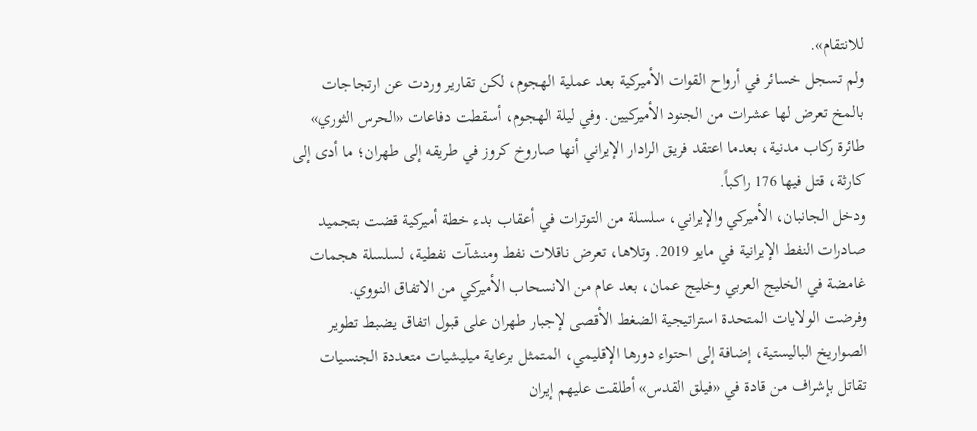للانتقام».
ولم تسجل خسائر في أرواح القوات الأميركية بعد عملية الهجوم، لكن تقارير وردت عن ارتجاجات بالمخ تعرض لها عشرات من الجنود الأميركيين. وفي ليلة الهجوم، أسقطت دفاعات «الحرس الثوري» طائرة ركاب مدنية، بعدما اعتقد فريق الرادار الإيراني أنها صاروخ كروز في طريقه إلى طهران؛ ما أدى إلى كارثة، قتل فيها 176 راكباً.
ودخل الجانبان، الأميركي والإيراني، سلسلة من التوترات في أعقاب بدء خطة أميركية قضت بتجميد صادرات النفط الإيرانية في مايو 2019. وتلاها، تعرض ناقلات نفط ومنشآت نفطية، لسلسلة هجمات غامضة في الخليج العربي وخليج عمان، بعد عام من الانسحاب الأميركي من الاتفاق النووي.
وفرضت الولايات المتحدة استراتيجية الضغط الأقصى لإجبار طهران على قبول اتفاق يضبط تطوير الصواريخ الباليستية، إضافة إلى احتواء دورها الإقليمي، المتمثل برعاية ميليشيات متعددة الجنسيات تقاتل بإشراف من قادة في «فيلق القدس» أطلقت عليهم إيران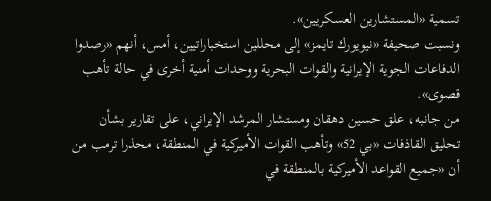تسمية «المستشارين العسكريين».
ونسبت صحيفة «نيويورك تايمز» إلى محللين استخباراتيين، أمس، أنهم «رصدوا الدفاعات الجوية الإيرانية والقوات البحرية ووحدات أمنية أخرى في حالة تأهب قصوى».
من جانبه، علق حسين دهقان ومستشار المرشد الإيراني، على تقارير بشأن تحليق القاذفات «بي 52» وتأهب القوات الأميركية في المنطقة، محذرا ترمب من أن «جميع القواعد الأميركية بالمنطقة في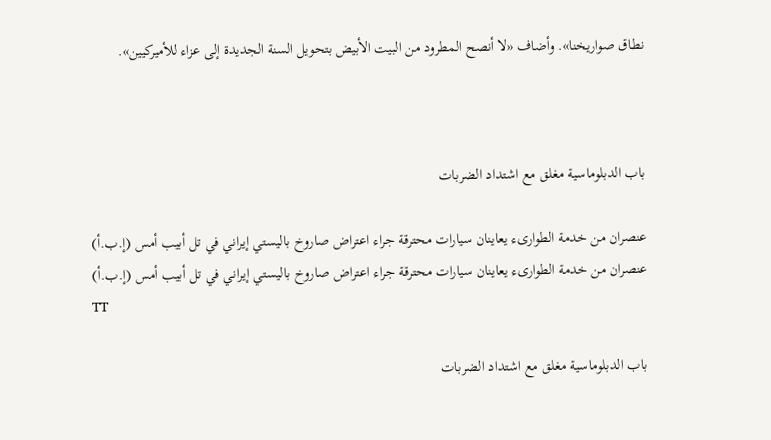نطاق صواريخنا». وأضاف «لا أنصح المطرود من البيت الأبيض بتحويل السنة الجديدة إلى عزاء للأميركيين».



باب الدبلوماسية مغلق مع اشتداد الضربات

عنصران من خدمة الطوارىء يعاينان سيارات محترقة جراء اعتراض صاروخ باليستي إيراني في تل أبيب أمس (إ.ب.أ)
عنصران من خدمة الطوارىء يعاينان سيارات محترقة جراء اعتراض صاروخ باليستي إيراني في تل أبيب أمس (إ.ب.أ)
TT

باب الدبلوماسية مغلق مع اشتداد الضربات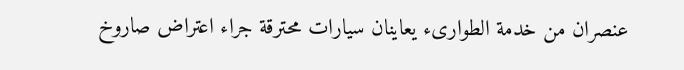عنصران من خدمة الطوارىء يعاينان سيارات محترقة جراء اعتراض صاروخ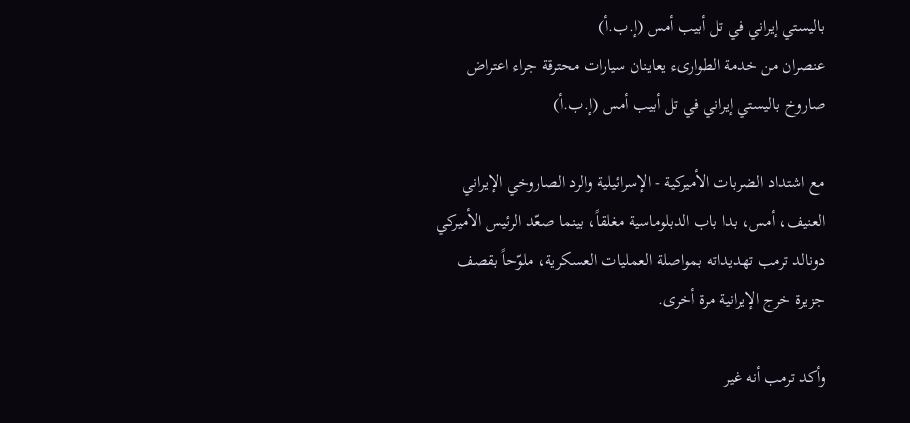باليستي إيراني في تل أبيب أمس (إ.ب.أ)
عنصران من خدمة الطوارىء يعاينان سيارات محترقة جراء اعتراض صاروخ باليستي إيراني في تل أبيب أمس (إ.ب.أ)

مع اشتداد الضربات الأميركية - الإسرائيلية والرد الصاروخي الإيراني العنيف، أمس، بدا باب الدبلوماسية مغلقاً، بينما صعّد الرئيس الأميركي دونالد ترمب تهديداته بمواصلة العمليات العسكرية، ملوّحاً بقصف جزيرة خرج الإيرانية مرة أخرى.

وأكد ترمب أنه غير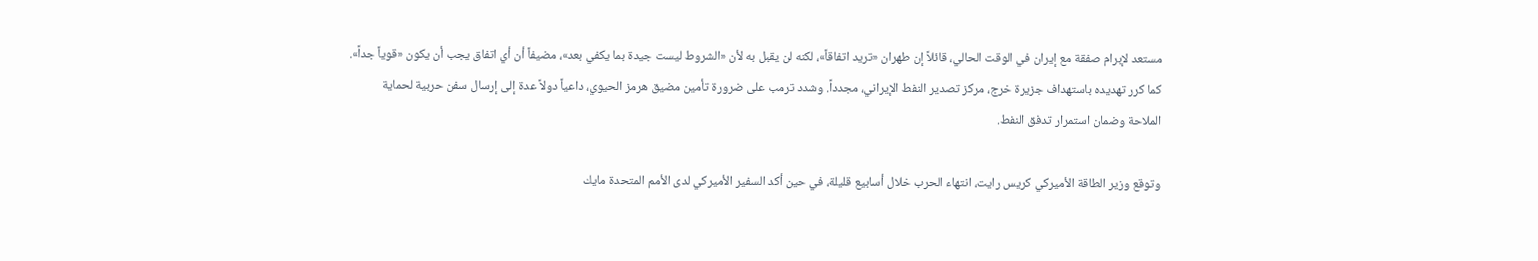مستعد لإبرام صفقة مع إيران في الوقت الحالي، قائلاً إن طهران «تريد اتفاقاً»، لكنه لن يقبل به لأن «الشروط ليست جيدة بما يكفي بعد»، مضيفاً أن أي اتفاق يجب أن يكون «قوياً جداً». كما كرر تهديده باستهداف جزيرة خرج، مركز تصدير النفط الإيراني، مجدداً. وشدد ترمب على ضرورة تأمين مضيق هرمز الحيوي، داعياً دولاً عدة إلى إرسال سفن حربية لحماية الملاحة وضمان استمرار تدفق النفط.

وتوقع وزير الطاقة الأميركي كريس رايت، انتهاء الحرب خلال أسابيع قليلة، في حين أكد السفير الأميركي لدى الأمم المتحدة مايك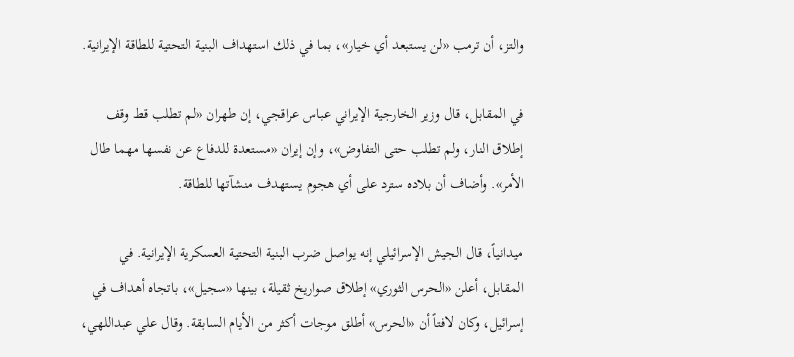والتز، أن ترمب «لن يستبعد أي خيار»، بما في ذلك استهداف البنية التحتية للطاقة الإيرانية.

في المقابل، قال وزير الخارجية الإيراني عباس عراقجي، إن طهران «لم تطلب قط وقف إطلاق النار، ولم تطلب حتى التفاوض»، وإن إيران «مستعدة للدفاع عن نفسها مهما طال الأمر». وأضاف أن بلاده سترد على أي هجوم يستهدف منشآتها للطاقة.

ميدانياً، قال الجيش الإسرائيلي إنه يواصل ضرب البنية التحتية العسكرية الإيرانية. في المقابل، أعلن «الحرس الثوري» إطلاق صواريخ ثقيلة، بينها «سجيل»، باتجاه أهداف في إسرائيل، وكان لافتاً أن «الحرس» أطلق موجات أكثر من الأيام السابقة. وقال علي عبداللهي،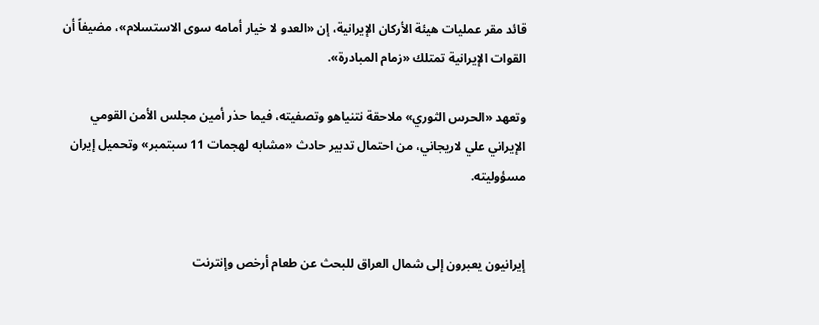قائد مقر عمليات هيئة الأركان الإيرانية، إن «العدو لا خيار أمامه سوى الاستسلام»، مضيفاً أن القوات الإيرانية تمتلك «زمام المبادرة».

وتعهد «الحرس الثوري» ملاحقة نتنياهو وتصفيته، فيما حذر أمين مجلس الأمن القومي الإيراني علي لاريجاني، من احتمال تدبير حادث «مشابه لهجمات 11 سبتمبر» وتحميل إيران مسؤوليته.


إيرانيون يعبرون إلى شمال العراق للبحث عن طعام أرخص وإنترنت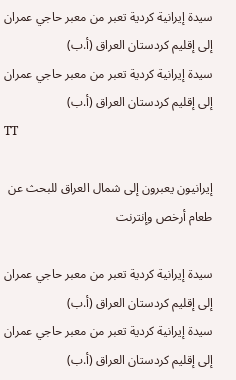سيدة إيرانية كردية تعبر من معبر حاجي عمران إلى إقليم كردستان العراق (أ.ب)
سيدة إيرانية كردية تعبر من معبر حاجي عمران إلى إقليم كردستان العراق (أ.ب)
TT

إيرانيون يعبرون إلى شمال العراق للبحث عن طعام أرخص وإنترنت

سيدة إيرانية كردية تعبر من معبر حاجي عمران إلى إقليم كردستان العراق (أ.ب)
سيدة إيرانية كردية تعبر من معبر حاجي عمران إلى إقليم كردستان العراق (أ.ب)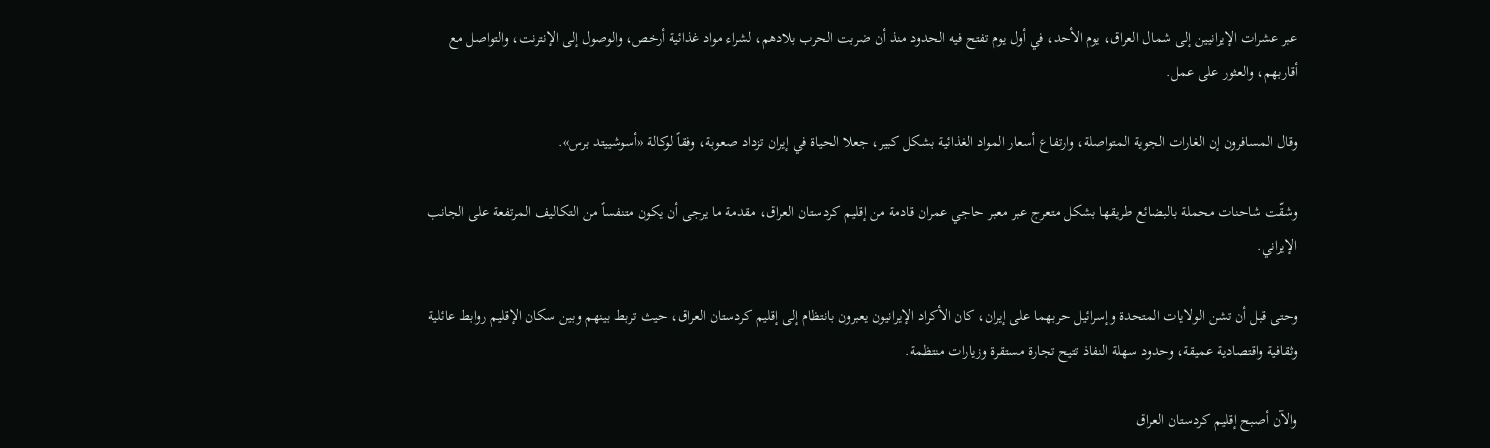عبر عشرات الإيرانيين إلى شمال العراق، يوم الأحد، في أول يوم تفتح فيه الحدود منذ أن ضربت الحرب بلادهم، لشراء مواد غذائية أرخص، والوصول إلى الإنترنت، والتواصل مع أقاربهم، والعثور على عمل.

وقال المسافرون إن الغارات الجوية المتواصلة، وارتفاع أسعار المواد الغذائية بشكل كبير، جعلا الحياة في إيران تزداد صعوبة، وفقاً لوكالة «أسوشييتد برس».

وشقّت شاحنات محملة بالبضائع طريقها بشكل متعرج عبر معبر حاجي عمران قادمة من إقليم كردستان العراق، مقدمة ما يرجى أن يكون متنفساً من التكاليف المرتفعة على الجانب الإيراني.

وحتى قبل أن تشن الولايات المتحدة وإسرائيل حربهما على إيران، كان الأكراد الإيرانيون يعبرون بانتظام إلى إقليم كردستان العراق، حيث تربط بينهم وبين سكان الإقليم روابط عائلية وثقافية واقتصادية عميقة، وحدود سهلة النفاذ تتيح تجارة مستقرة وزيارات منتظمة.

والآن أصبح إقليم كردستان العراق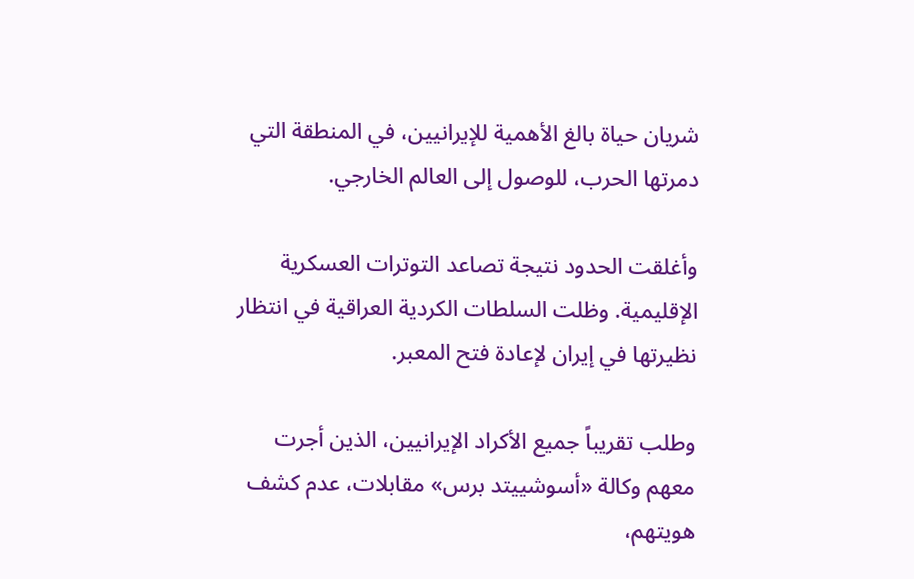شريان حياة بالغ الأهمية للإيرانيين، في المنطقة التي دمرتها الحرب، للوصول إلى العالم الخارجي.

وأغلقت الحدود نتيجة تصاعد التوترات العسكرية الإقليمية. وظلت السلطات الكردية العراقية في انتظار نظيرتها في إيران لإعادة فتح المعبر.

وطلب تقريباً جميع الأكراد الإيرانيين، الذين أجرت معهم وكالة «أسوشييتد برس» مقابلات، عدم كشف هويتهم،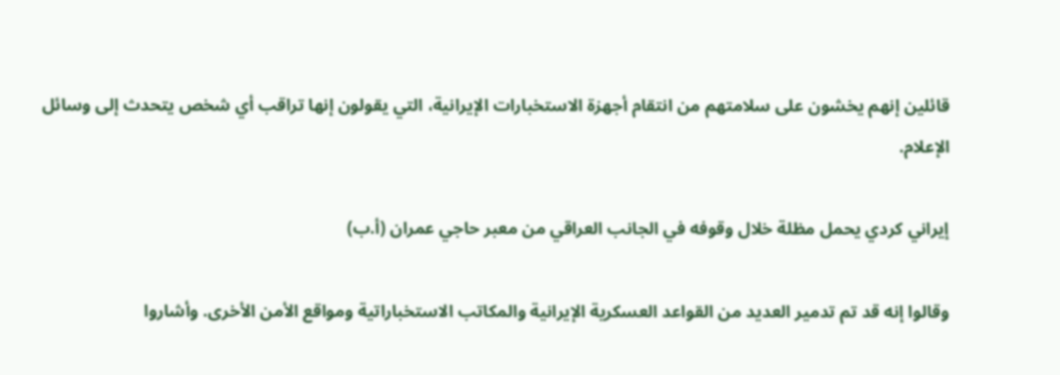قائلين إنهم يخشون على سلامتهم من انتقام أجهزة الاستخبارات الإيرانية، التي يقولون إنها تراقب أي شخص يتحدث إلى وسائل الإعلام.

إيراني كردي يحمل مظلة خلال وقوفه في الجانب العراقي من معبر حاجي عمران (أ.ب)

وقالوا إنه قد تم تدمير العديد من القواعد العسكرية الإيرانية والمكاتب الاستخباراتية ومواقع الأمن الأخرى. وأشاروا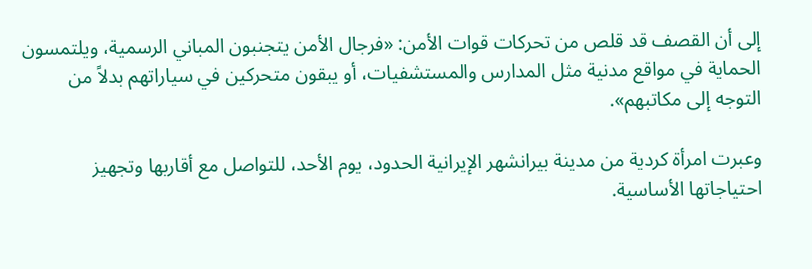إلى أن القصف قد قلص من تحركات قوات الأمن: «فرجال الأمن يتجنبون المباني الرسمية، ويلتمسون الحماية في مواقع مدنية مثل المدارس والمستشفيات، أو يبقون متحركين في سياراتهم بدلاً من التوجه إلى مكاتبهم».

وعبرت امرأة كردية من مدينة بيرانشهر الإيرانية الحدود، يوم الأحد، للتواصل مع أقاربها وتجهيز احتياجاتها الأساسية.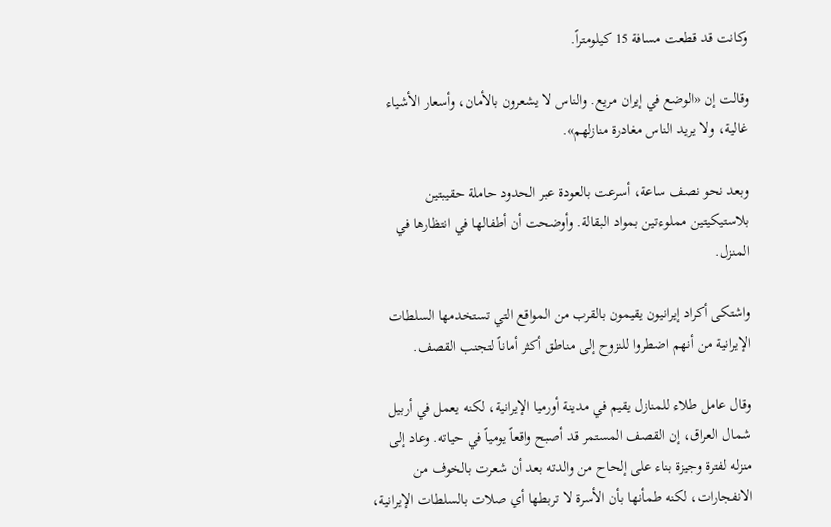وكانت قد قطعت مسافة 15 كيلومتراً.

وقالت إن «الوضع في إيران مريع. والناس لا يشعرون بالأمان، وأسعار الأشياء غالية، ولا يريد الناس مغادرة منازلهم».

وبعد نحو نصف ساعة، أسرعت بالعودة عبر الحدود حاملة حقيبتين بلاستيكيتين مملوءتين بمواد البقالة. وأوضحت أن أطفالها في انتظارها في المنزل.

واشتكى أكراد إيرانيون يقيمون بالقرب من المواقع التي تستخدمها السلطات الإيرانية من أنهم اضطروا للنزوح إلى مناطق أكثر أماناً لتجنب القصف.

وقال عامل طلاء للمنازل يقيم في مدينة أورميا الإيرانية، لكنه يعمل في أربيل شمال العراق، إن القصف المستمر قد أصبح واقعاً يومياً في حياته. وعاد إلى منزله لفترة وجيزة بناء على إلحاح من والدته بعد أن شعرت بالخوف من الانفجارات، لكنه طمأنها بأن الأسرة لا تربطها أي صلات بالسلطات الإيرانية،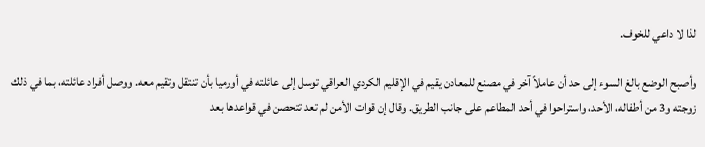لذا لا داعي للخوف.

وأصبح الوضع بالغ السوء إلى حد أن عاملاً آخر في مصنع للمعادن يقيم في الإقليم الكردي العراقي توسل إلى عائلته في أورميا بأن تنتقل وتقيم معه. ووصل أفراد عائلته، بما في ذلك زوجته و3 من أطفاله، الأحد، واستراحوا في أحد المطاعم على جانب الطريق. وقال إن قوات الأمن لم تعد تتحصن في قواعدها بعد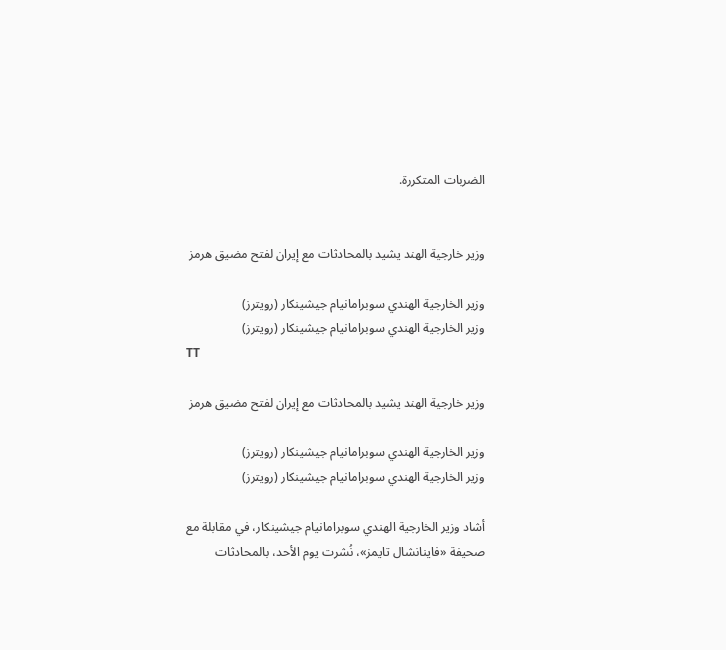الضربات المتكررة.


وزير خارجية الهند يشيد بالمحادثات مع إيران لفتح مضيق هرمز

وزير الخارجية الهندي سوبرامانيام جيشينكار (رويترز)
وزير الخارجية الهندي سوبرامانيام جيشينكار (رويترز)
TT

وزير خارجية الهند يشيد بالمحادثات مع إيران لفتح مضيق هرمز

وزير الخارجية الهندي سوبرامانيام جيشينكار (رويترز)
وزير الخارجية الهندي سوبرامانيام جيشينكار (رويترز)

أشاد ‌وزير الخارجية الهندي سوبرامانيام جيشينكار، في مقابلة مع صحيفة «فاينانشال تايمز»، نُشرت يوم الأحد، بالمحادثات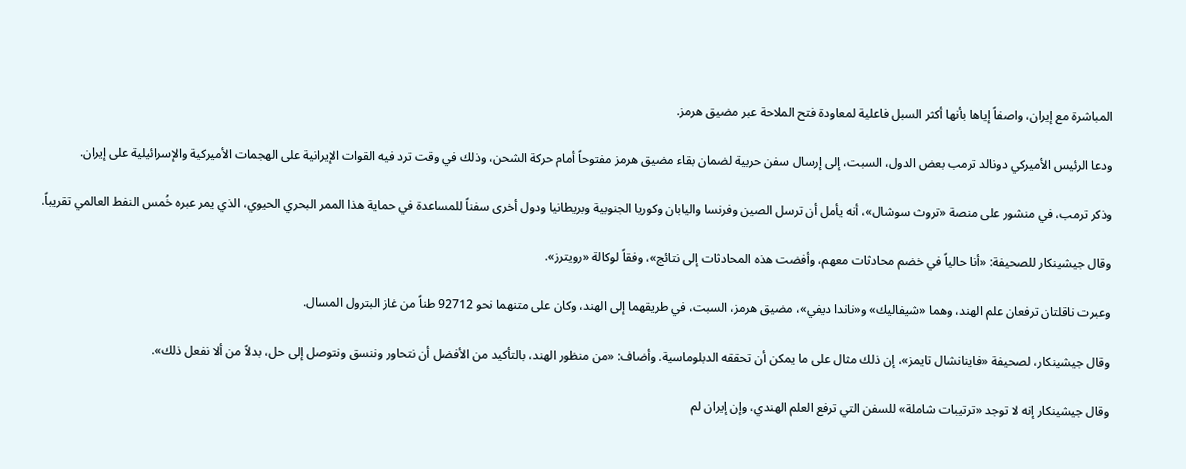المباشرة مع إيران، واصفاً إياها بأنها أكثر السبل فاعلية لمعاودة فتح الملاحة عبر مضيق هرمز.

ودعا الرئيس الأميركي دونالد ترمب بعض الدول، السبت، إلى إرسال سفن حربية لضمان بقاء مضيق هرمز مفتوحاً أمام حركة الشحن، وذلك في وقت ترد فيه القوات الإيرانية على الهجمات الأميركية والإسرائيلية على إيران.

وذكر ‌ترمب، في ‌منشور على منصة «تروث سوشال»، ‌أنه يأمل أن ترسل الصين وفرنسا واليابان وكوريا الجنوبية وبريطانيا ودول أخرى سفناً للمساعدة في حماية هذا الممر البحري الحيوي، الذي يمر عبره خُمس النفط العالمي تقريباً.

وقال جيشينكار للصحيفة: «أنا حالياً في خضم محادثات معهم، وأفضت هذه المحادثات إلى نتائج»، وفقاً لوكالة «رويترز».

وعبرت ناقلتان ترفعان علم الهند، وهما «شيفاليك» و«ناندا ديفي»، مضيق هرمز، ‌السبت، في طريقهما ‌إلى الهند، وكان على متنهما نحو 92712 طناً من ‌غاز البترول المسال.

وقال جيشينكار، لصحيفة «فاينانشال تايمز»، ‌إن ذلك مثال على ما يمكن أن تحققه الدبلوماسية. وأضاف: «من منظور الهند، بالتأكيد من الأفضل أن نتحاور وننسق ونتوصل إلى حل، بدلاً من ألا نفعل ‌ذلك».

وقال جيشينكار إنه لا توجد «ترتيبات شاملة» للسفن التي ترفع العلم الهندي، وإن إيران لم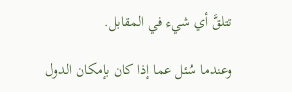تتلقَّ أي شيء في المقابل.

وعندما سُئل عما إذا كان بإمكان الدول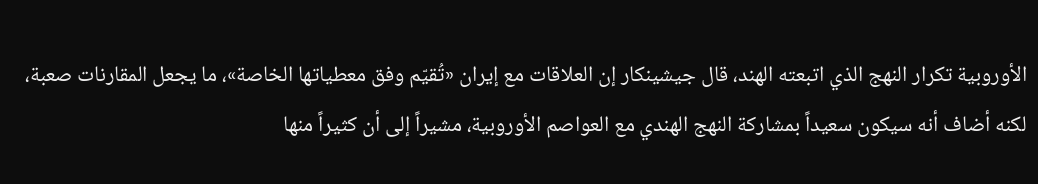الأوروبية تكرار النهج الذي اتبعته الهند، قال جيشينكار إن العلاقات مع إيران «تُقيّم وفق معطياتها الخاصة»، ما يجعل المقارنات صعبة، لكنه أضاف أنه سيكون سعيداً بمشاركة النهج الهندي مع العواصم الأوروبية، مشيراً إلى أن كثيراً منها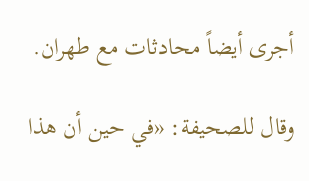أجرى أيضاً محادثات مع طهران.

وقال للصحيفة: «في حين أن هذا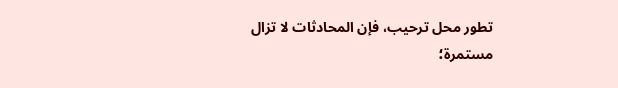تطور محل ترحيب، فإن المحادثات لا تزال مستمرة؛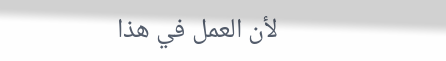لأن العمل في هذا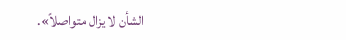الشأن لا يزال متواصلاً».